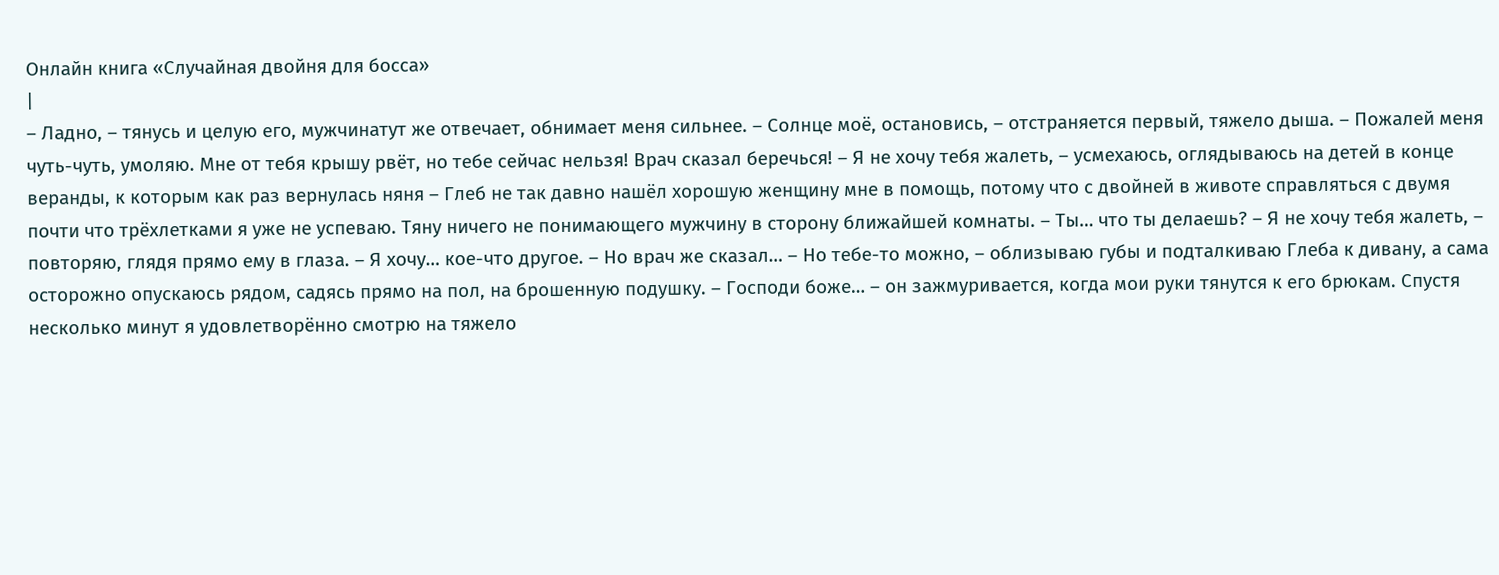Онлайн книга «Случайная двойня для босса»
|
– Ладно, – тянусь и целую его, мужчинатут же отвечает, обнимает меня сильнее. – Солнце моё, остановись, – отстраняется первый, тяжело дыша. – Пожалей меня чуть-чуть, умоляю. Мне от тебя крышу рвёт, но тебе сейчас нельзя! Врач сказал беречься! – Я не хочу тебя жалеть, – усмехаюсь, оглядываюсь на детей в конце веранды, к которым как раз вернулась няня – Глеб не так давно нашёл хорошую женщину мне в помощь, потому что с двойней в животе справляться с двумя почти что трёхлетками я уже не успеваю. Тяну ничего не понимающего мужчину в сторону ближайшей комнаты. – Ты… что ты делаешь? – Я не хочу тебя жалеть, – повторяю, глядя прямо ему в глаза. – Я хочу… кое-что другое. – Но врач же сказал… – Но тебе-то можно, – облизываю губы и подталкиваю Глеба к дивану, а сама осторожно опускаюсь рядом, садясь прямо на пол, на брошенную подушку. – Господи боже… – он зажмуривается, когда мои руки тянутся к его брюкам. Спустя несколько минут я удовлетворённо смотрю на тяжело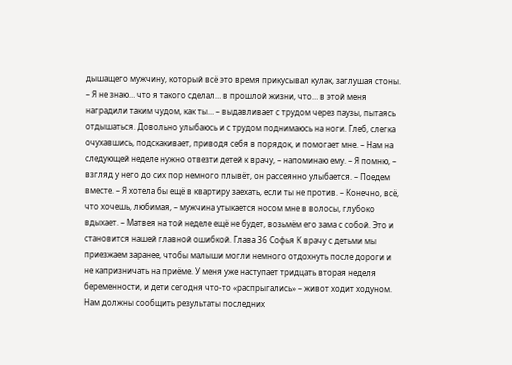дышащего мужчину, который всё это время прикусывал кулак, заглушая стоны. – Я не знаю… что я такого сделал… в прошлой жизни, что… в этой меня наградили таким чудом, как ты… – выдавливает с трудом через паузы, пытаясь отдышаться. Довольно улыбаюсь и с трудом поднимаюсь на ноги. Глеб, слегка очухавшись, подскакивает, приводя себя в порядок, и помогает мне. – Нам на следующей неделе нужно отвезти детей к врачу, – напоминаю ему. – Я помню, – взгляд у него до сих пор немного плывёт, он рассеянно улыбается. – Поедем вместе. – Я хотела бы ещё в квартиру заехать, если ты не против. – Конечно, всё, что хочешь, любимая, – мужчина утыкается носом мне в волосы, глубоко вдыхает. – Матвея на той неделе ещё не будет, возьмём его зама с собой. Это и становится нашей главной ошибкой. Глава 36 Софья К врачу с детьми мы приезжаем заранее, чтобы малыши могли немного отдохнуть после дороги и не капризничать на приёме. У меня уже наступает тридцать вторая неделя беременности, и дети сегодня что-то «распрыгались» – живот ходит ходуном. Нам должны сообщить результаты последних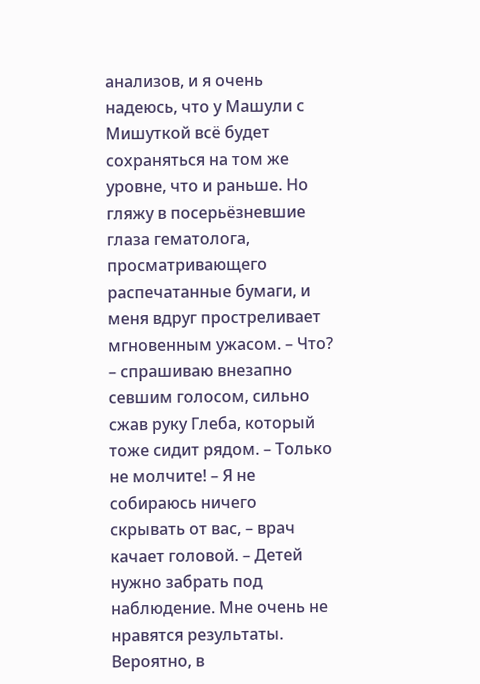анализов, и я очень надеюсь, что у Машули с Мишуткой всё будет сохраняться на том же уровне, что и раньше. Но гляжу в посерьёзневшие глаза гематолога, просматривающего распечатанные бумаги, и меня вдруг простреливает мгновенным ужасом. – Что? – спрашиваю внезапно севшим голосом, сильно сжав руку Глеба, который тоже сидит рядом. – Только не молчите! – Я не собираюсь ничего скрывать от вас, – врач качает головой. – Детей нужно забрать под наблюдение. Мне очень не нравятся результаты. Вероятно, в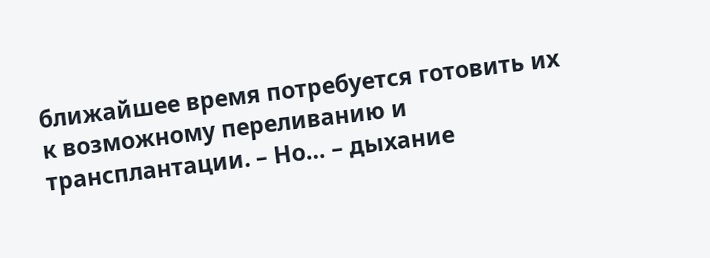ближайшее время потребуется готовить их к возможному переливанию и трансплантации. – Но… – дыхание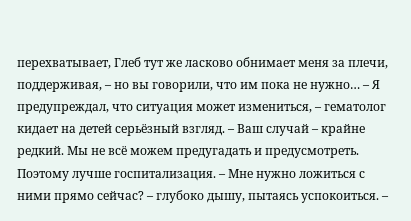перехватывает, Глеб тут же ласково обнимает меня за плечи, поддерживая, – но вы говорили, что им пока не нужно… – Я предупреждал, что ситуация может измениться, – гематолог кидает на детей серьёзный взгляд. – Ваш случай – крайне редкий. Мы не всё можем предугадать и предусмотреть. Поэтому лучше госпитализация. – Мне нужно ложиться с ними прямо сейчас? – глубоко дышу, пытаясь успокоиться. –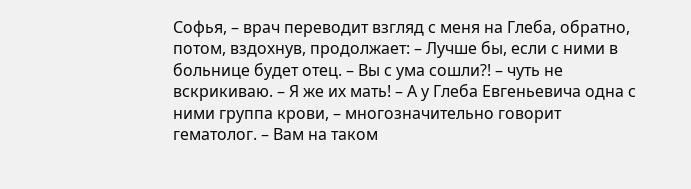Софья, – врач переводит взгляд с меня на Глеба, обратно, потом, вздохнув, продолжает: – Лучше бы, если с ними в больнице будет отец. – Вы с ума сошли?! – чуть не вскрикиваю. – Я же их мать! – А у Глеба Евгеньевича одна с ними группа крови, – многозначительно говорит гематолог. – Вам на таком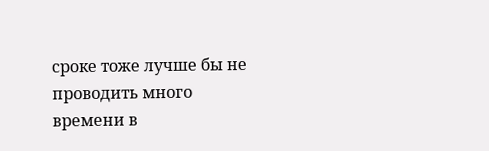сроке тоже лучше бы не проводить много времени в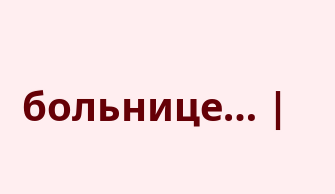больнице… |